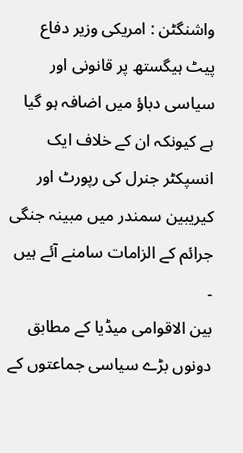واشنگٹن : امریکی وزیر دفاع پیٹ ہیگستھ پر قانونی اور سیاسی دباؤ میں اضافہ ہو گیا ہے کیونکہ ان کے خلاف ایک انسپکٹر جنرل کی رپورٹ اور کیریبین سمندر میں مبینہ جنگی جرائم کے الزامات سامنے آئے ہیں ۔
بین الاقوامی میڈیا کے مطابق دونوں بڑے سیاسی جماعتوں کے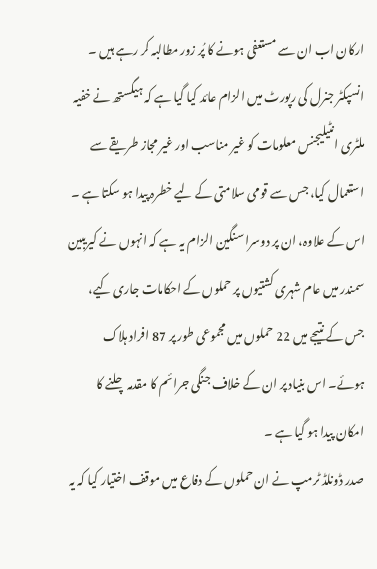ارکان اب ان سے مستعفی ہونے کا پُر زور مطالبہ کر رہے ہیں ۔
انسپکٹر جنرل کی رپورٹ میں الزام عائد کیا گیا ہے کہ ہیگستھ نے خفیہ ملٹری انٹیلیجنس معلومات کو غیر مناسب اور غیر مجاز طریقے سے استعمال کیا، جس سے قومی سلامتی کے لیے خطرہ پیدا ہو سکتا ہے ۔
اس کے علاوہ، ان پر دوسرا سنگین الزام یہ ہے کہ انہوں نے کیریبین سمندر میں عام شہری کشتیوں پر حملوں کے احکامات جاری کیے، جس کے نتیجے میں 22 حملوں میں مجموعی طور پر 87 افراد ہلاک ہوئے۔ اس بنیاد پر ان کے خلاف جنگی جرائم کا مقدمہ چلنے کا امکان پیدا ہو گیا ہے ۔
صدر ڈونلڈ ٹرمپ نے ان حملوں کے دفاع میں موقف اختیار کیا کہ یہ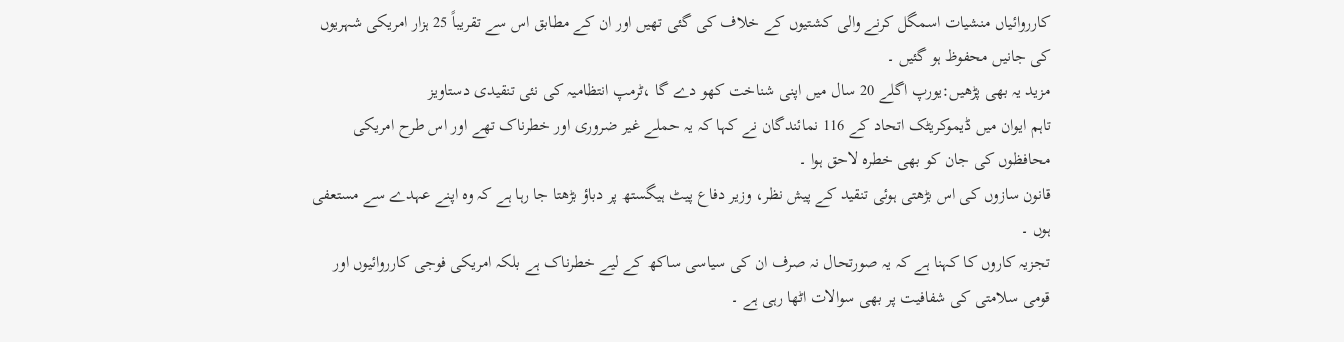کارروائیاں منشیات اسمگل کرنے والی کشتیوں کے خلاف کی گئی تھیں اور ان کے مطابق اس سے تقریباً 25 ہزار امریکی شہریوں کی جانیں محفوظ ہو گئیں ۔
مزید یہ بھی پڑھیں:یورپ اگلے 20 سال میں اپنی شناخت کھو دے گا ،ٹرمپ انتظامیہ کی نئی تنقیدی دستاویز
تاہم ایوان میں ڈیموکریٹک اتحاد کے 116 نمائندگان نے کہا کہ یہ حملے غیر ضروری اور خطرناک تھے اور اس طرح امریکی محافظوں کی جان کو بھی خطرہ لاحق ہوا ۔
قانون سازوں کی اس بڑھتی ہوئی تنقید کے پیش نظر، وزیر دفاع پیٹ ہیگستھ پر دباؤ بڑھتا جا رہا ہے کہ وہ اپنے عہدے سے مستعفی ہوں ۔
تجزیہ کاروں کا کہنا ہے کہ یہ صورتحال نہ صرف ان کی سیاسی ساکھ کے لیے خطرناک ہے بلکہ امریکی فوجی کارروائیوں اور قومی سلامتی کی شفافیت پر بھی سوالات اٹھا رہی ہے ۔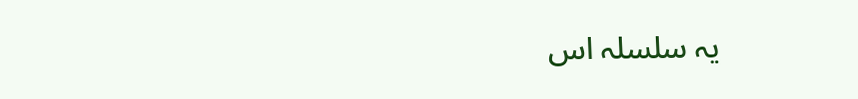یہ سلسلہ اس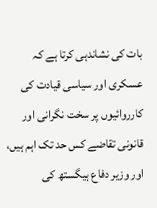بات کی نشاندہی کرتا ہے کہ عسکری اور سیاسی قیادت کی کارروائیوں پر سخت نگرانی اور قانونی تقاضے کس حد تک اہم ہیں، اور وزیر دفاع ہیگستھ کی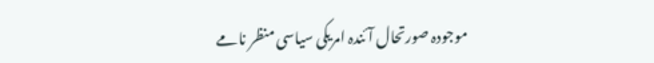موجودہ صورتحال آئندہ امریکی سیاسی منظر نامے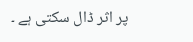پر اثر ڈال سکتی ہے ۔